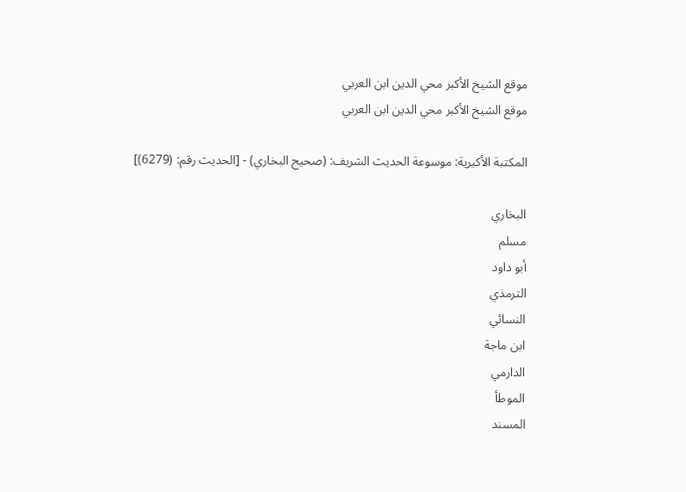موقع الشيخ الأكبر محي الدين ابن العربي
موقع الشيخ الأكبر محي الدين ابن العربي

المكتبة الأكبرية: موسوعة الحديث الشريف: (صحيح البخاري) - [الحديث رقم: (6279)]

البخاري
مسلم
أبو داود
الترمذي
النسائي
ابن ماجة
الدارمي
الموطأ
المسند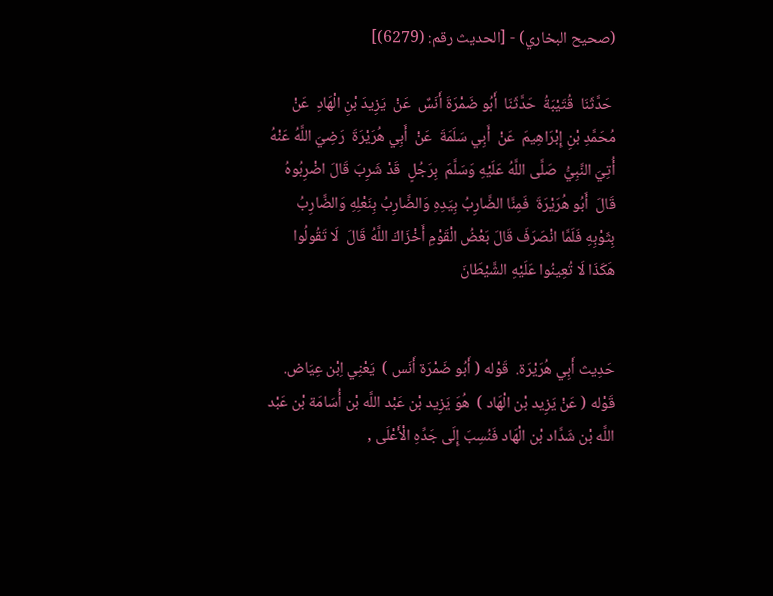(صحيح البخاري) - [الحديث رقم: (6279)]

 حَدَّثَنَا  قُتَيْبَةُ  حَدَّثَنَا  أَبُو ضَمْرَةَ أَنَسٌ  عَنْ  يَزِيدَ بْنِ الْهَادِ  عَنْ  مُحَمَّدِ بْنِ إِبْرَاهِيمَ  عَنْ  أَبِي سَلَمَةَ  عَنْ  أَبِي هُرَيْرَةَ  رَضِيَ اللَّهُ عَنْهُ  أُتِيَ النَّبِيُّ  صَلَّى اللَّهُ عَلَيْهِ وَسَلَّمَ  بِرَجُلٍ  قَدْ شَرِبَ قَالَ اضْرِبُوهُ قَالَ  أَبُو هُرَيْرَةَ  فَمِنَّا الضَّارِبُ بِيَدِهِ وَالضَّارِبُ بِنَعْلِهِ وَالضَّارِبُ بِثَوْبِهِ فَلَمَّا انْصَرَفَ قَالَ بَعْضُ الْقَوْمِ أَخْزَاكَ اللَّهُ قَالَ  لَا تَقُولُوا هَكَذَا لَا تُعِينُوا عَلَيْهِ الشَّيْطَانَ


حَدِيث أَبِي هُرَيْرَة.  قَوْله ( أَبُو ضَمْرَة أَنَس )  يَعْنِي اِبْن عِيَاض.  قَوْله ( عَنْ يَزِيد بْن الْهَاد )  هُوَ يَزِيد بْن عَبْد اللَّه بْن أُسَامَة بْن عَبْد اللَّه بْن شَدَّاد بْن الْهَاد فَنُسِبَ إِلَى جَدِّهِ الْأَعْلَى ,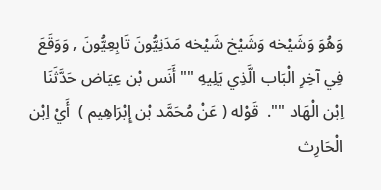وَهُوَ وَشَيْخه وَشَيْخ شَيْخه مَدَنِيُّونَ تَابِعِيُّونَ , وَوَقَعَ فِي آخِرِ الْبَاب الَّذِي يَلِيهِ "" أَنَس بْن عِيَاض حَدَّثَنَا اِبْن الْهَاد "".  قَوْله ( عَنْ مُحَمَّد بْن إِبْرَاهِيم )  أَيْ اِبْن الْحَارِث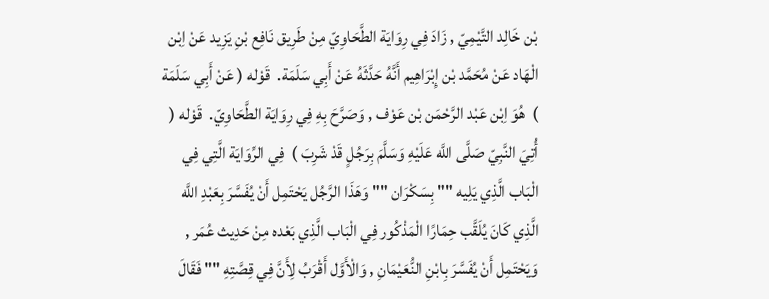بْن خَالِد التَّيْمِيّ , زَادَ فِي رِوَايَة الطَّحَاوِيّ مِنْ طَرِيق نَافِع بْنِ يَزِيد عَنْ اِبْن الْهَاد عَنْ مُحَمَّد بْن إِبْرَاهِيم أَنَّهُ حَدَّثَهُ عَنْ أَبِي سَلَمَة.  قَوْله ( عَنْ أَبِي سَلَمَة )  هُوَ اِبْن عَبْد الرَّحْمَن بْن عَوْف , وَصَرَّحَ بِهِ فِي رِوَايَة الطَّحَاوِيّ.  قَوْله ( أُتِيَ النَّبِيّ صَلَّى اللَّه عَلَيْهِ وَسَلَّمَ بِرَجُلٍ قَدْ شَرِبَ )  فِي الرِّوَايَة الَّتِي فِي الْبَاب الَّذِي يَلِيه "" بِسَكْرَان "" وَهَذَا الرَّجُل يَحْتَمِل أَنْ يُفَسَّرَ بِعَبْدِ اللَّه الَّذِي كَانَ يُلَقَّب حِمَارًا الْمَذْكُور فِي الْبَاب الَّذِي بَعْده مِنْ حَدِيث عُمَر , وَيَحْتَمِل أَنْ يُفَسَّرَ بِابْنِ النُّعَيْمَانِ , وَالْأَوَّل أَقْرَبُ لِأَنَّ فِي قِصَّتِهِ "" فَقَالَ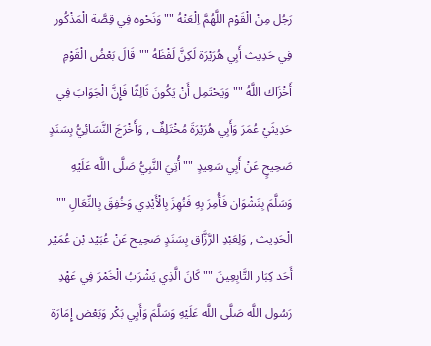رَجُل مِنْ الْقَوْم اللَّهُمَّ اِلْعَنْهُ "" وَنَحْوه فِي قِصَّة الْمَذْكُور فِي حَدِيث أَبِي هُرَيْرَة لَكِنَّ لَفْظَهُ "" قَالَ بَعْضُ الْقَوْمِ أَخْزَاك اللَّهُ "" وَيَحْتَمِل أَنْ يَكُونَ ثَالِثًا فَإِنَّ الْجَوَابَ فِي حَدِيثَيْ عُمَرَ وَأَبِي هُرَيْرَةَ مُخْتَلِفٌ , وَأَخْرَجَ النَّسَائِيُّ بِسَنَدٍ صَحِيحٍ عَنْ أَبِي سَعِيدٍ "" أُتِيَ النَّبِيُّ صَلَّى اللَّه عَلَيْهِ وَسَلَّمَ بِنَشْوَان فَأُمِرَ بِهِ فَنُهِزَ بِالْأَيْدِي وَخُفِقَ بِالنِّعَالِ "" الْحَدِيث , وَلِعَبْدِ الرَّزَّاق بِسَنَدٍ صَحِيح عَنْ عُبَيْد بْن عُمَيْر أَحَد كِبَار التَّابِعِينَ "" كَانَ الَّذِي يَشْرَبُ الْخَمْرَ فِي عَهْدِ رَسُول اللَّه صَلَّى اللَّه عَلَيْهِ وَسَلَّمَ وَأَبِي بَكْر وَبَعْض إِمَارَة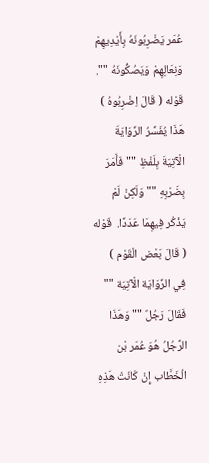عُمَر يَضْرِبُونَهُ بِأَيْدِيهِمْ وَنِعَالِهِمْ وَيَصُكُّونَهُ "".  قَوْله ( قَالَ اِضْرِبُوهُ )  هَذَا يُفَسِّرُ الرِّوَايَةَ الْآتِيَةَ بِلَفْظِ "" فَأَمَرَ بِضَرْبِهِ "" وَلَكِنْ لَمْ يَذْكُر فِيهِمَا عَدَدًا.  قَوْله ( قَالَ بَعْض الْقَوْم )  فِي الرِّوَايَة الْآتِيَة "" فَقَالَ رَجُلٌ "" وَهَذَا الرَّجُلُ هُوَ عُمَر بْن الْخَطَّاب إِنْ كَانَتْ هَذِهِ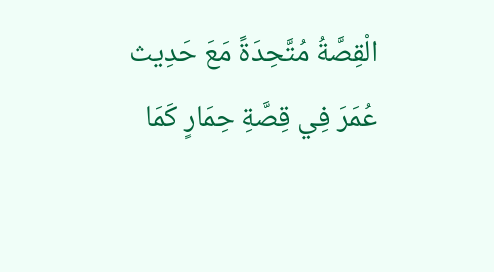الْقِصَّةُ مُتَّحِدَةً مَعَ حَدِيث عُمَرَ فِي قِصَّةِ حِمَارٍ كَمَا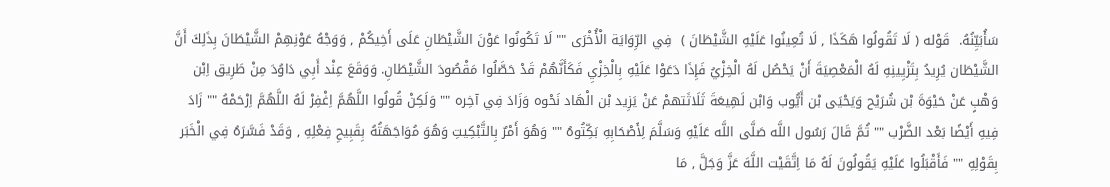سَأُبَيِّنُهُ.  قَوْله ( لَا تَقُولُوا هَكَذَا , لَا تُعِينُوا عَلَيْهِ الشَّيْطَانَ )  فِي الرِّوَايَة الْأُخْرَى "" لَا تَكُونُوا عَوْنَ الشَّيْطَانِ عَلَى أَخِيكُمْ , وَوَجْهُ عَوْنِهِمْ الشَّيْطَانَ بِذَلِكَ أَنَّ الشَّيْطَان يُرِيدُ بِتَزْيِينِهِ لَهُ الْمَعْصِيَةَ أَنْ يَحْصُل لَهُ الْخِزْيُ فَإِذَا دَعَوْا عَلَيْهِ بِالْخِزْيِ فَكَأَنَّهُمْ قَدْ حَصَّلُوا مَقْصُودَ الشَّيْطَانِ. وَوَقَعَ عِنْد أَبِي دَاوُدَ مِنْ طَرِيق اِبْن وَهْبٍ عَنْ حَيْوَةَ بْن شُرَيْح وَيَحْيَى بْن أَيُّوب وَابْن لَهِيعَةَ ثَلَاثَتهمْ عَنْ يَزِيد بْن الْهَاد نَحْوه وَزَادَ فِي آخِره "" وَلَكِنْ قُولُوا اللَّهُمَّ اِغْفِرْ لَهُ اللَّهُمَّ اِرْحَمْهُ "" زَادَ فِيهِ أَيْضًا بَعْد الضَّرْب "" ثُمَّ قَالَ رَسُول اللَّه صَلَّى اللَّه عَلَيْهِ وَسَلَّمَ لِأَصْحَابِهِ بَكِّتُوهُ "" وَهُوَ أَمْرٌ بِالتَّبْكِيتِ وَهُوَ مُوَاجَهَتُهُ بِقَبِيحِ فِعْلِهِ , وَقَدْ فَسَّرَهُ فِي الْخَبَر بِقَوْلِهِ "" فَأَقْبَلُوا عَلَيْهِ يَقُولُونَ لَهُ مَا اِتَّقَيْت اللَّهَ عَزَّ وَجَلَّ , مَا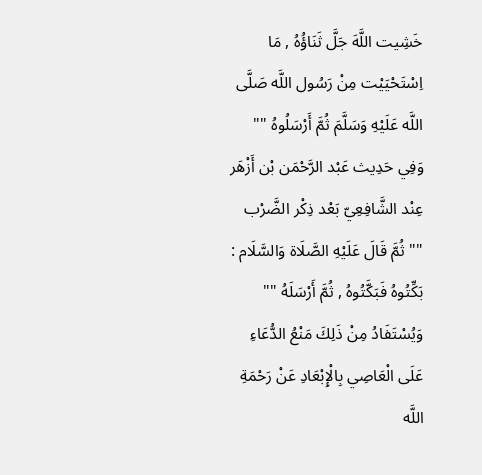خَشِيت اللَّهَ جَلَّ ثَنَاؤُهُ , مَا اِسْتَحْيَيْت مِنْ رَسُول اللَّه صَلَّى اللَّه عَلَيْهِ وَسَلَّمَ ثُمَّ أَرْسَلُوهُ "" وَفِي حَدِيث عَبْد الرَّحْمَن بْن أَزْهَر عِنْد الشَّافِعِيّ بَعْد ذِكْر الضَّرْب "" ثُمَّ قَالَ عَلَيْهِ الصَّلَاة وَالسَّلَام : بَكِّتُوهُ فَبَكَّتُوهُ , ثُمَّ أَرْسَلَهُ "" وَيُسْتَفَادُ مِنْ ذَلِكَ مَنْعُ الدُّعَاءِ عَلَى الْعَاصِي بِالْإِبْعَادِ عَنْ رَحْمَةِ اللَّه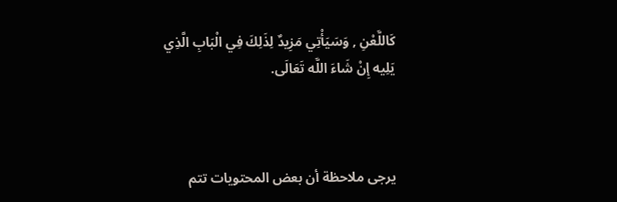كَاللَّعْنِ , وَسَيَأْتِي مَزِيدٌ لِذَلِكَ فِي الْبَابِ الَّذِي يَلِيه إِنْ شَاءَ اللَّه تَعَالَى.



يرجى ملاحظة أن بعض المحتويات تتم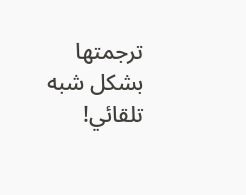ترجمتها بشكل شبه تلقائي!